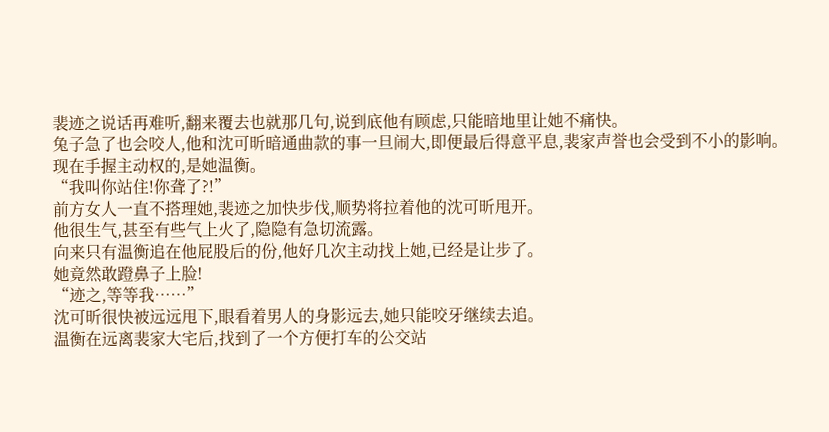裴迹之说话再难听,翻来覆去也就那几句,说到底他有顾虑,只能暗地里让她不痛快。
兔子急了也会咬人,他和沈可昕暗通曲款的事一旦闹大,即便最后得意平息,裴家声誉也会受到不小的影响。
现在手握主动权的,是她温衡。
“我叫你站住!你聋了?!”
前方女人一直不搭理她,裴迹之加快步伐,顺势将拉着他的沈可昕甩开。
他很生气,甚至有些气上火了,隐隐有急切流露。
向来只有温衡追在他屁股后的份,他好几次主动找上她,已经是让步了。
她竟然敢蹬鼻子上脸!
“迹之,等等我……”
沈可昕很快被远远甩下,眼看着男人的身影远去,她只能咬牙继续去追。
温衡在远离裴家大宅后,找到了一个方便打车的公交站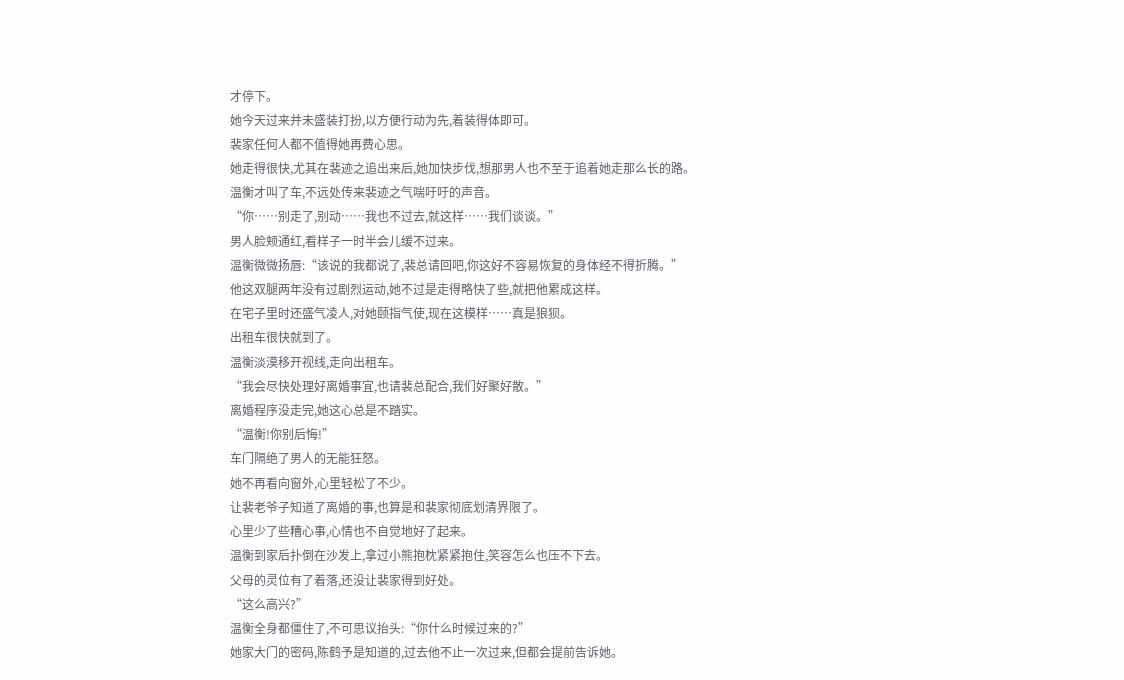才停下。
她今天过来并未盛装打扮,以方便行动为先,着装得体即可。
裴家任何人都不值得她再费心思。
她走得很快,尤其在裴迹之追出来后,她加快步伐,想那男人也不至于追着她走那么长的路。
温衡才叫了车,不远处传来裴迹之气喘吁吁的声音。
“你……别走了,别动……我也不过去,就这样……我们谈谈。”
男人脸颊通红,看样子一时半会儿缓不过来。
温衡微微扬唇:“该说的我都说了,裴总请回吧,你这好不容易恢复的身体经不得折腾。”
他这双腿两年没有过剧烈运动,她不过是走得略快了些,就把他累成这样。
在宅子里时还盛气凌人,对她颐指气使,现在这模样……真是狼狈。
出租车很快就到了。
温衡淡漠移开视线,走向出租车。
“我会尽快处理好离婚事宜,也请裴总配合,我们好聚好散。”
离婚程序没走完,她这心总是不踏实。
“温衡!你别后悔!”
车门隔绝了男人的无能狂怒。
她不再看向窗外,心里轻松了不少。
让裴老爷子知道了离婚的事,也算是和裴家彻底划清界限了。
心里少了些糟心事,心情也不自觉地好了起来。
温衡到家后扑倒在沙发上,拿过小熊抱枕紧紧抱住,笑容怎么也压不下去。
父母的灵位有了着落,还没让裴家得到好处。
“这么高兴?”
温衡全身都僵住了,不可思议抬头:“你什么时候过来的?”
她家大门的密码,陈鹤予是知道的,过去他不止一次过来,但都会提前告诉她。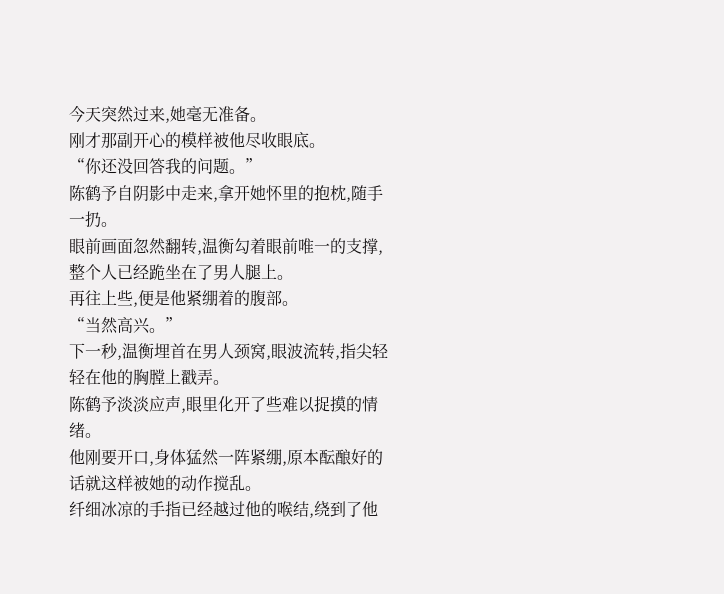今天突然过来,她毫无准备。
刚才那副开心的模样被他尽收眼底。
“你还没回答我的问题。”
陈鹤予自阴影中走来,拿开她怀里的抱枕,随手一扔。
眼前画面忽然翻转,温衡勾着眼前唯一的支撑,整个人已经跪坐在了男人腿上。
再往上些,便是他紧绷着的腹部。
“当然高兴。”
下一秒,温衡埋首在男人颈窝,眼波流转,指尖轻轻在他的胸膛上戳弄。
陈鹤予淡淡应声,眼里化开了些难以捉摸的情绪。
他刚要开口,身体猛然一阵紧绷,原本酝酿好的话就这样被她的动作搅乱。
纤细冰凉的手指已经越过他的喉结,绕到了他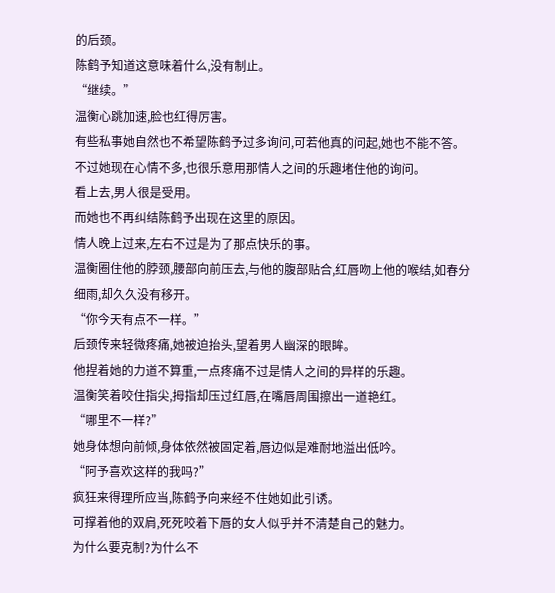的后颈。
陈鹤予知道这意味着什么,没有制止。
“继续。”
温衡心跳加速,脸也红得厉害。
有些私事她自然也不希望陈鹤予过多询问,可若他真的问起,她也不能不答。
不过她现在心情不多,也很乐意用那情人之间的乐趣堵住他的询问。
看上去,男人很是受用。
而她也不再纠结陈鹤予出现在这里的原因。
情人晚上过来,左右不过是为了那点快乐的事。
温衡圈住他的脖颈,腰部向前压去,与他的腹部贴合,红唇吻上他的喉结,如春分细雨,却久久没有移开。
“你今天有点不一样。”
后颈传来轻微疼痛,她被迫抬头,望着男人幽深的眼眸。
他捏着她的力道不算重,一点疼痛不过是情人之间的异样的乐趣。
温衡笑着咬住指尖,拇指却压过红唇,在嘴唇周围擦出一道艳红。
“哪里不一样?”
她身体想向前倾,身体依然被固定着,唇边似是难耐地溢出低吟。
“阿予喜欢这样的我吗?”
疯狂来得理所应当,陈鹤予向来经不住她如此引诱。
可撑着他的双肩,死死咬着下唇的女人似乎并不清楚自己的魅力。
为什么要克制?为什么不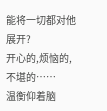能将一切都对他展开?
开心的,烦恼的,不堪的……
温衡仰着脑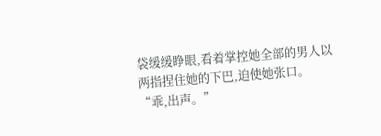袋缓缓睁眼,看着掌控她全部的男人以两指捏住她的下巴,迫使她张口。
“乖,出声。”